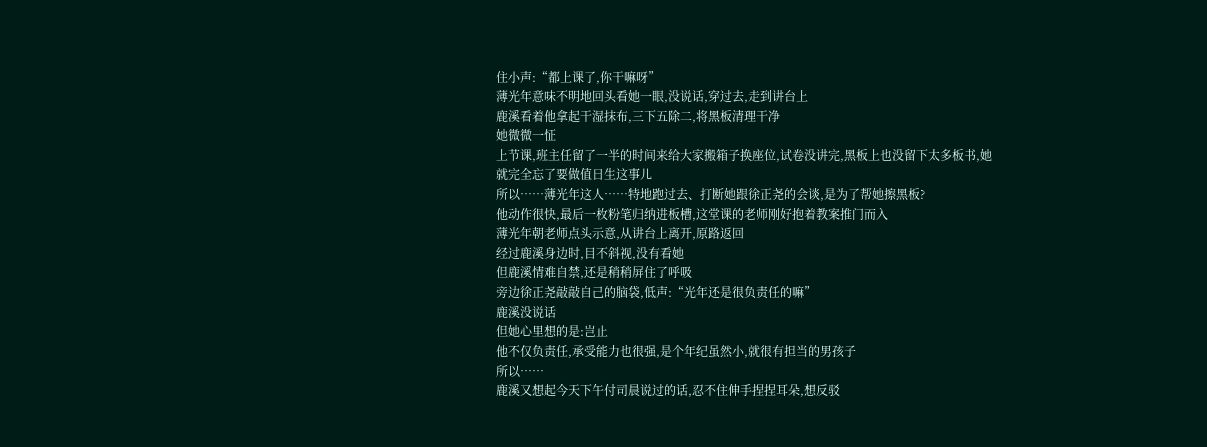住小声:“都上课了,你干嘛呀”
薄光年意味不明地回头看她一眼,没说话,穿过去,走到讲台上
鹿溪看着他拿起干湿抹布,三下五除二,将黑板清理干净
她微微一怔
上节课,班主任留了一半的时间来给大家搬箱子换座位,试卷没讲完,黑板上也没留下太多板书,她就完全忘了要做值日生这事儿
所以……薄光年这人……特地跑过去、打断她跟徐正尧的会谈,是为了帮她擦黑板?
他动作很快,最后一枚粉笔归纳进板槽,这堂课的老师刚好抱着教案推门而入
薄光年朝老师点头示意,从讲台上离开,原路返回
经过鹿溪身边时,目不斜视,没有看她
但鹿溪情难自禁,还是稍稍屏住了呼吸
旁边徐正尧敲敲自己的脑袋,低声:“光年还是很负责任的嘛”
鹿溪没说话
但她心里想的是:岂止
他不仅负责任,承受能力也很强,是个年纪虽然小,就很有担当的男孩子
所以……
鹿溪又想起今天下午付司晨说过的话,忍不住伸手捏捏耳朵,想反驳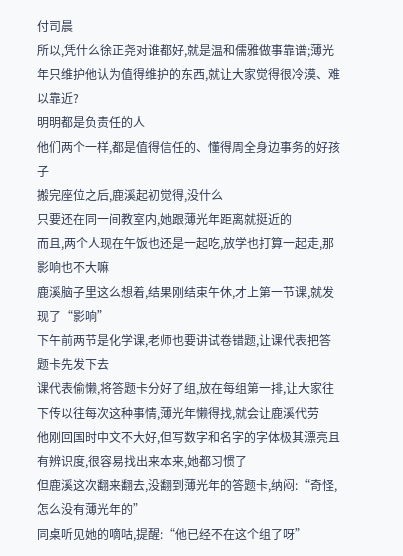付司晨
所以,凭什么徐正尧对谁都好,就是温和儒雅做事靠谱;薄光年只维护他认为值得维护的东西,就让大家觉得很冷漠、难以靠近?
明明都是负责任的人
他们两个一样,都是值得信任的、懂得周全身边事务的好孩子
搬完座位之后,鹿溪起初觉得,没什么
只要还在同一间教室内,她跟薄光年距离就挺近的
而且,两个人现在午饭也还是一起吃,放学也打算一起走,那影响也不大嘛
鹿溪脑子里这么想着,结果刚结束午休,才上第一节课,就发现了“影响”
下午前两节是化学课,老师也要讲试卷错题,让课代表把答题卡先发下去
课代表偷懒,将答题卡分好了组,放在每组第一排,让大家往下传以往每次这种事情,薄光年懒得找,就会让鹿溪代劳
他刚回国时中文不大好,但写数字和名字的字体极其漂亮且有辨识度,很容易找出来本来,她都习惯了
但鹿溪这次翻来翻去,没翻到薄光年的答题卡,纳闷:“奇怪,怎么没有薄光年的”
同桌听见她的嘀咕,提醒:“他已经不在这个组了呀”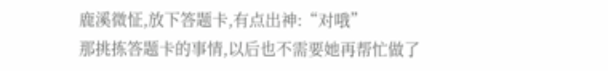鹿溪微怔,放下答题卡,有点出神:“对哦”
那挑拣答题卡的事情,以后也不需要她再帮忙做了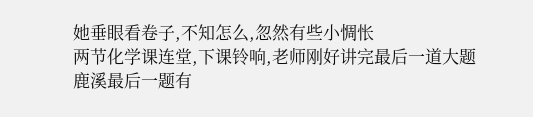她垂眼看卷子,不知怎么,忽然有些小惆怅
两节化学课连堂,下课铃响,老师刚好讲完最后一道大题
鹿溪最后一题有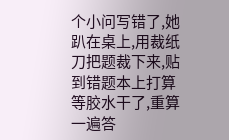个小问写错了,她趴在桌上,用裁纸刀把题裁下来,贴到错题本上打算等胶水干了,重算一遍答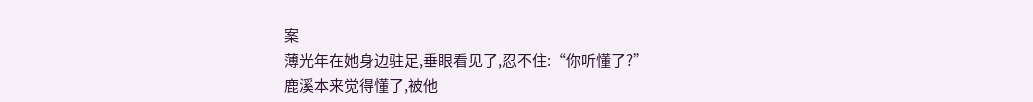案
薄光年在她身边驻足,垂眼看见了,忍不住:“你听懂了?”
鹿溪本来觉得懂了,被他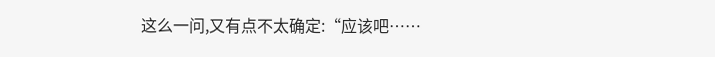这么一问,又有点不太确定:“应该吧……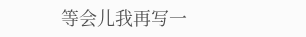等会儿我再写一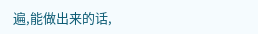遍,能做出来的话,